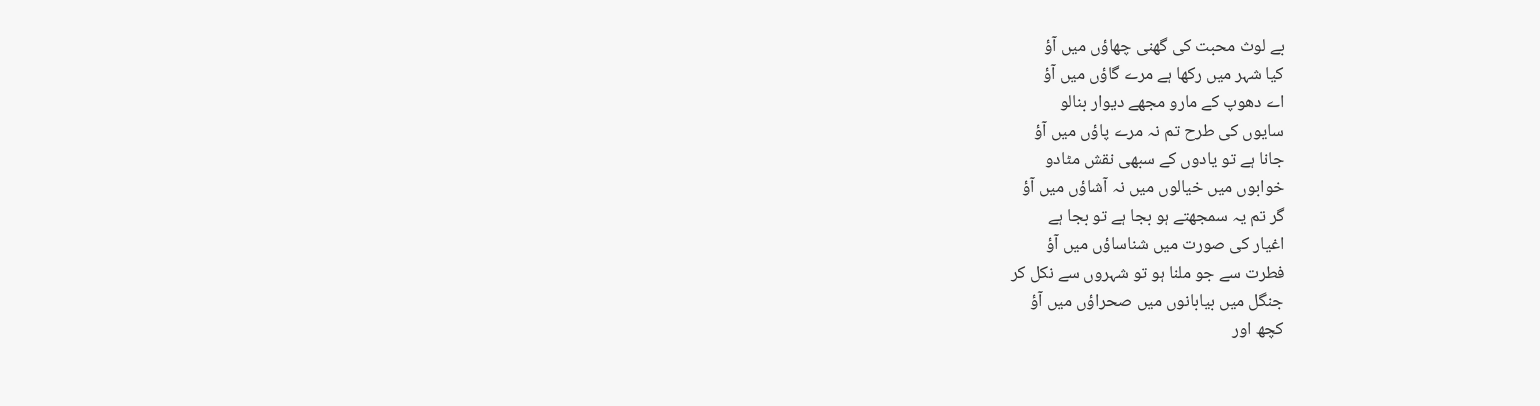بے لوث محبت کی گھنی چھاؤں میں آؤ
کیا شہر میں رکھا ہے مرے گاؤں میں آؤ
اے دھوپ کے مارو مجھے دیوار بنالو
سایوں کی طرح تم نہ مرے پاؤں میں آؤ
جانا ہے تو یادوں کے سبھی نقش مٹادو
خوابوں میں خیالوں میں نہ آشاؤں میں آؤ
گر تم یہ سمجھتے ہو بجا ہے تو بجا ہے
اغیار کی صورت میں شناساؤں میں آؤ
فطرت سے جو ملنا ہو تو شہروں سے نکل کر
جنگل میں بیابانوں میں صحراؤں میں آؤ
کچھ اور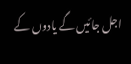اجل جائیں گے یادوں کے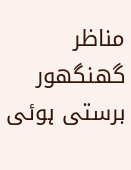مناظر
گھنگھور برستی ہوئی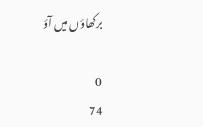برکھاؤں میں آؤ

0
74